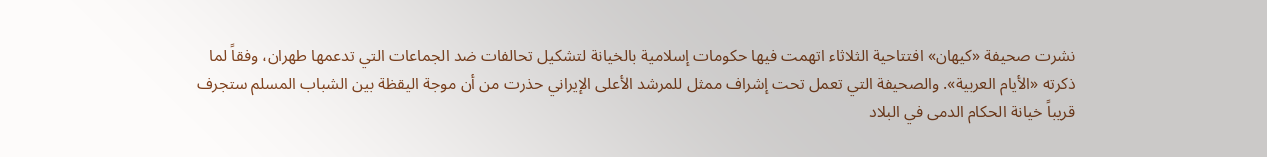نشرت صحيفة «كيهان» افتتاحية الثلاثاء اتهمت فيها حكومات إسلامية بالخيانة لتشكيل تحالفات ضد الجماعات التي تدعمها طهران، وفقاً لما ذكرته «الأيام العربية». والصحيفة التي تعمل تحت إشراف ممثل للمرشد الأعلى الإيراني حذرت من أن موجة اليقظة بين الشباب المسلم ستجرف قريباً خيانة الحكام الدمى في البلاد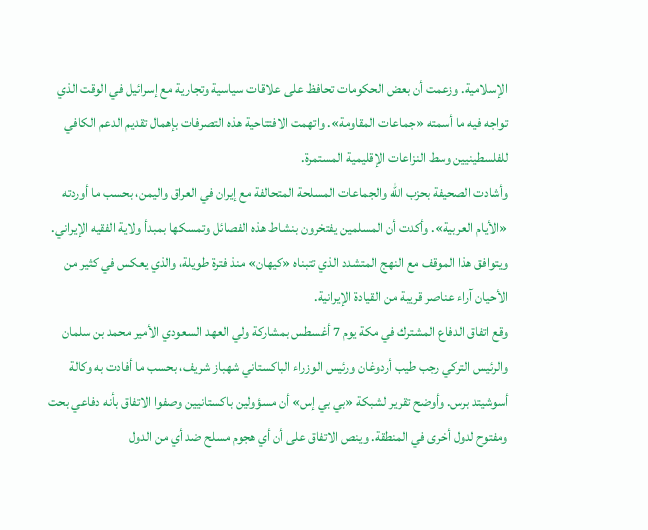الإسلامية. وزعمت أن بعض الحكومات تحافظ على علاقات سياسية وتجارية مع إسرائيل في الوقت الذي تواجه فيه ما أسمته «جماعات المقاومة». واتهمت الافتتاحية هذه التصرفات بإهمال تقديم الدعم الكافي للفلسطينيين وسط النزاعات الإقليمية المستمرة.
وأشادت الصحيفة بحزب الله والجماعات المسلحة المتحالفة مع إيران في العراق واليمن، بحسب ما أوردته «الأيام العربية». وأكدت أن المسلمين يفتخرون بنشاط هذه الفصائل وتمسكها بمبدأ ولاية الفقيه الإيراني. ويتوافق هذا الموقف مع النهج المتشدد الذي تتبناه «كيهان» منذ فترة طويلة، والذي يعكس في كثير من الأحيان آراء عناصر قريبة من القيادة الإيرانية.
وقع اتفاق الدفاع المشترك في مكة يوم 7 أغسطس بمشاركة ولي العهد السعودي الأمير محمد بن سلمان والرئيس التركي رجب طيب أردوغان ورئيس الوزراء الباكستاني شهباز شريف، بحسب ما أفادت به وكالة أسوشيتد برس. وأوضح تقرير لشبكة «بي بي إس» أن مسؤولين باكستانيين وصفوا الاتفاق بأنه دفاعي بحت ومفتوح لدول أخرى في المنطقة. وينص الاتفاق على أن أي هجوم مسلح ضد أي من الدول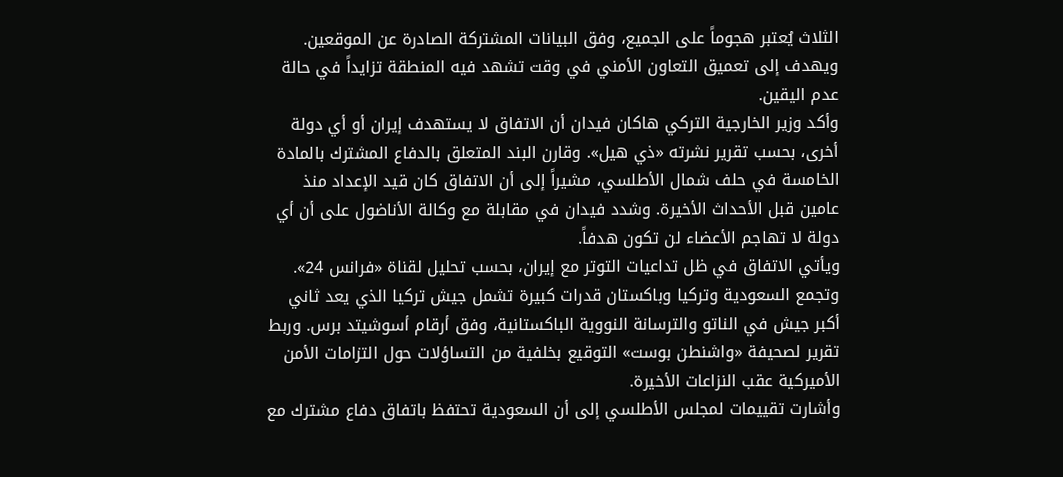الثلاث يُعتبر هجوماً على الجميع، وفق البيانات المشتركة الصادرة عن الموقعين. ويهدف إلى تعميق التعاون الأمني في وقت تشهد فيه المنطقة تزايداً في حالة عدم اليقين.
وأكد وزير الخارجية التركي هاكان فيدان أن الاتفاق لا يستهدف إيران أو أي دولة أخرى، بحسب تقرير نشرته «ذي هيل». وقارن البند المتعلق بالدفاع المشترك بالمادة الخامسة في حلف شمال الأطلسي، مشيراً إلى أن الاتفاق كان قيد الإعداد منذ عامين قبل الأحداث الأخيرة. وشدد فيدان في مقابلة مع وكالة الأناضول على أن أي دولة لا تهاجم الأعضاء لن تكون هدفاً.
ويأتي الاتفاق في ظل تداعيات التوتر مع إيران، بحسب تحليل لقناة «فرانس 24». وتجمع السعودية وتركيا وباكستان قدرات كبيرة تشمل جيش تركيا الذي يعد ثاني أكبر جيش في الناتو والترسانة النووية الباكستانية، وفق أرقام أسوشيتد برس. وربط تقرير لصحيفة «واشنطن بوست» التوقيع بخلفية من التساؤلات حول التزامات الأمن الأميركية عقب النزاعات الأخيرة.
وأشارت تقييمات لمجلس الأطلسي إلى أن السعودية تحتفظ باتفاق دفاع مشترك مع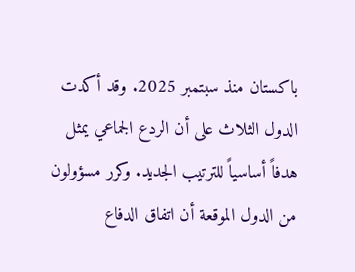باكستان منذ سبتمبر 2025. وقد أكدت الدول الثلاث على أن الردع الجماعي يمثل هدفاً أساسياً للترتيب الجديد. وكرر مسؤولون من الدول الموقعة أن اتفاق الدفاع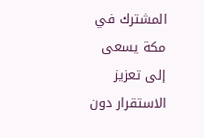المشترك في مكة يسعى إلى تعزيز الاستقرار دون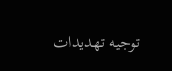توجيه تهديدات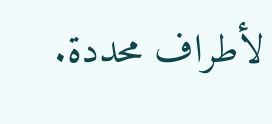لأطراف محددة.